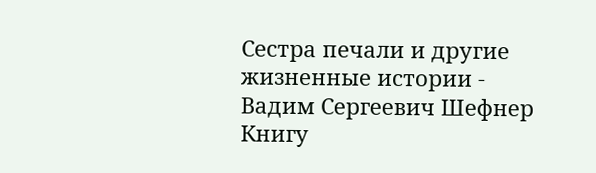Сестра печали и другие жизненные истории - Вадим Сергеевич Шефнер
Книгу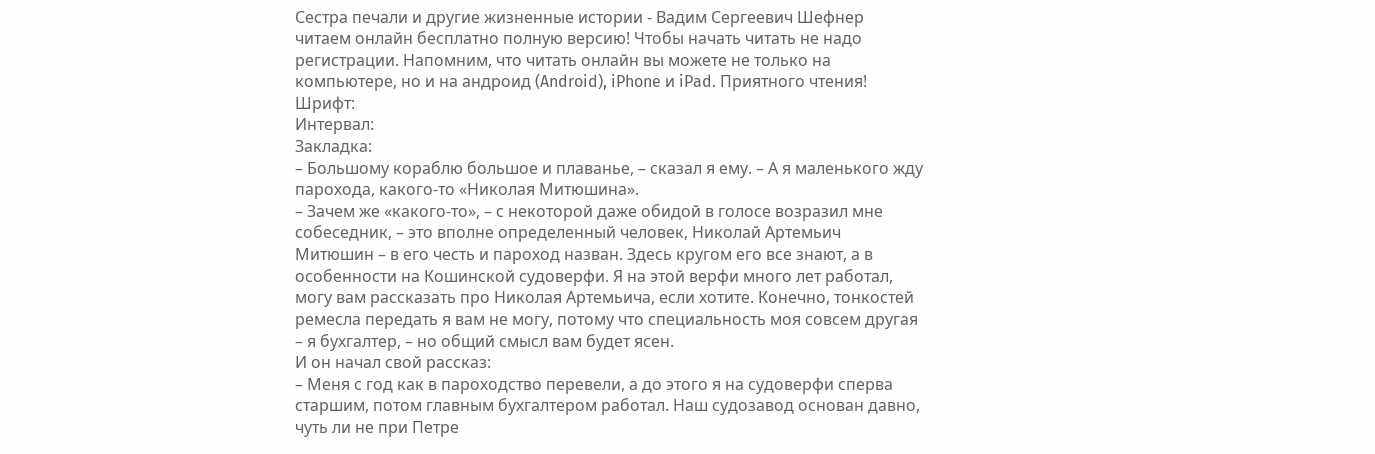Сестра печали и другие жизненные истории - Вадим Сергеевич Шефнер читаем онлайн бесплатно полную версию! Чтобы начать читать не надо регистрации. Напомним, что читать онлайн вы можете не только на компьютере, но и на андроид (Android), iPhone и iPad. Приятного чтения!
Шрифт:
Интервал:
Закладка:
– Большому кораблю большое и плаванье, – сказал я ему. – А я маленького жду парохода, какого-то «Николая Митюшина».
– Зачем же «какого-то», – с некоторой даже обидой в голосе возразил мне собеседник, – это вполне определенный человек, Николай Артемьич Митюшин – в его честь и пароход назван. Здесь кругом его все знают, а в особенности на Кошинской судоверфи. Я на этой верфи много лет работал, могу вам рассказать про Николая Артемьича, если хотите. Конечно, тонкостей ремесла передать я вам не могу, потому что специальность моя совсем другая – я бухгалтер, – но общий смысл вам будет ясен.
И он начал свой рассказ:
– Меня с год как в пароходство перевели, а до этого я на судоверфи сперва старшим, потом главным бухгалтером работал. Наш судозавод основан давно, чуть ли не при Петре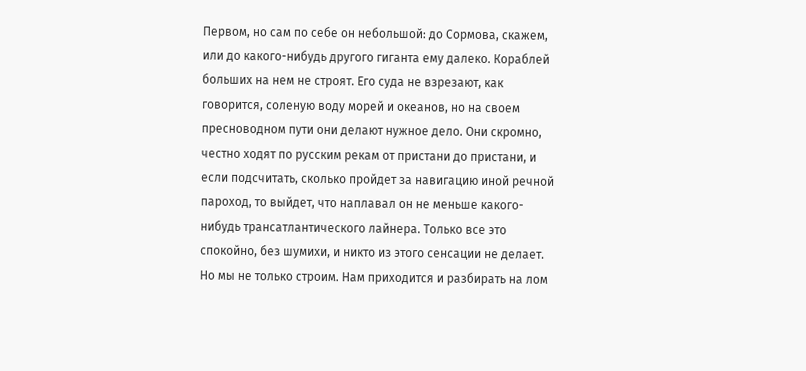Первом, но сам по себе он небольшой: до Сормова, скажем, или до какого-нибудь другого гиганта ему далеко. Кораблей больших на нем не строят. Его суда не взрезают, как говорится, соленую воду морей и океанов, но на своем пресноводном пути они делают нужное дело. Они скромно, честно ходят по русским рекам от пристани до пристани, и если подсчитать, сколько пройдет за навигацию иной речной пароход, то выйдет, что наплавал он не меньше какого-нибудь трансатлантического лайнера. Только все это спокойно, без шумихи, и никто из этого сенсации не делает.
Но мы не только строим. Нам приходится и разбирать на лом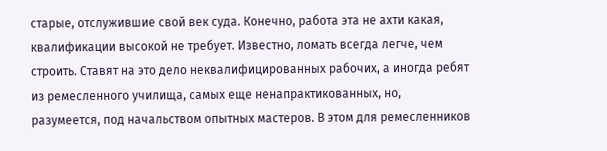старые, отслужившие свой век суда. Конечно, работа эта не ахти какая, квалификации высокой не требует. Известно, ломать всегда легче, чем строить. Ставят на это дело неквалифицированных рабочих, а иногда ребят из ремесленного училища, самых еще ненапрактикованных, но, разумеется, под начальством опытных мастеров. В этом для ремесленников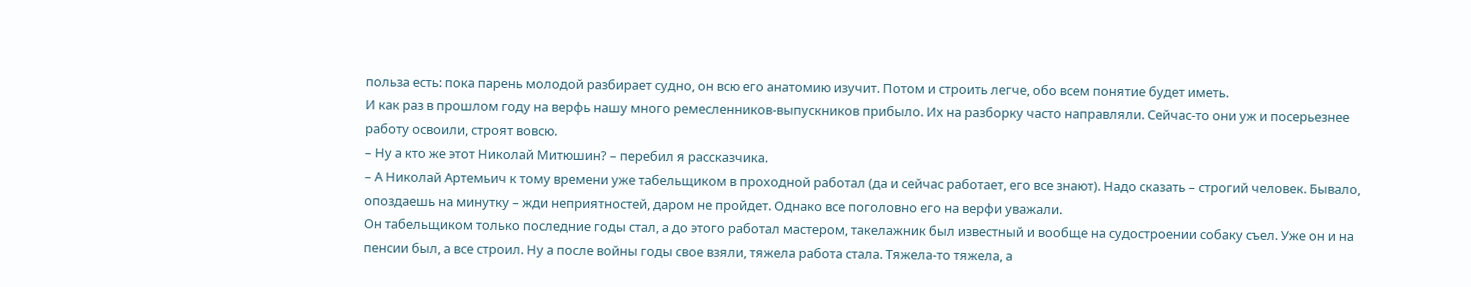польза есть: пока парень молодой разбирает судно, он всю его анатомию изучит. Потом и строить легче, обо всем понятие будет иметь.
И как раз в прошлом году на верфь нашу много ремесленников-выпускников прибыло. Их на разборку часто направляли. Сейчас-то они уж и посерьезнее работу освоили, строят вовсю.
– Ну а кто же этот Николай Митюшин? – перебил я рассказчика.
– А Николай Артемьич к тому времени уже табельщиком в проходной работал (да и сейчас работает, его все знают). Надо сказать – строгий человек. Бывало, опоздаешь на минутку – жди неприятностей, даром не пройдет. Однако все поголовно его на верфи уважали.
Он табельщиком только последние годы стал, а до этого работал мастером, такелажник был известный и вообще на судостроении собаку съел. Уже он и на пенсии был, а все строил. Ну а после войны годы свое взяли, тяжела работа стала. Тяжела-то тяжела, а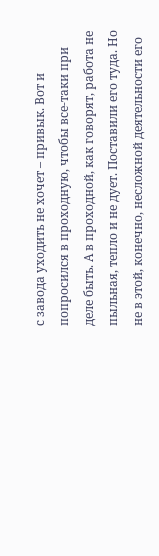с завода уходить не хочет – привык. Вот и попросился в проходную, чтобы все-таки при деле быть. А в проходной, как говорят, работа не пыльная, тепло и не дует. Поставили его туда. Но не в этой, конечно, несложной деятельности его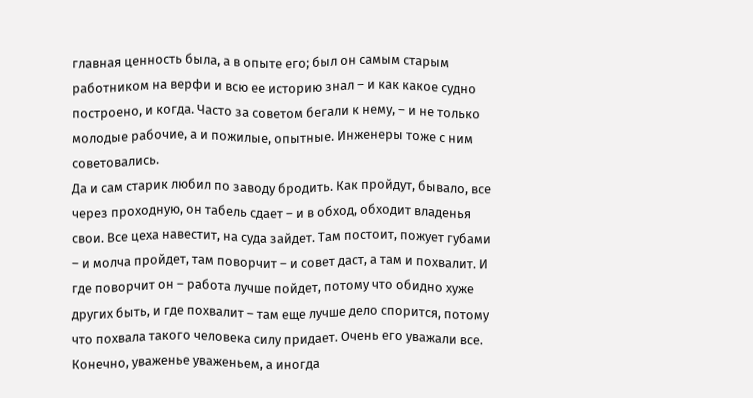главная ценность была, а в опыте его; был он самым старым работником на верфи и всю ее историю знал – и как какое судно построено, и когда. Часто за советом бегали к нему, – и не только молодые рабочие, а и пожилые, опытные. Инженеры тоже с ним советовались.
Да и сам старик любил по заводу бродить. Как пройдут, бывало, все через проходную, он табель сдает – и в обход, обходит владенья свои. Все цеха навестит, на суда зайдет. Там постоит, пожует губами – и молча пройдет, там поворчит – и совет даст, а там и похвалит. И где поворчит он – работа лучше пойдет, потому что обидно хуже других быть, и где похвалит – там еще лучше дело спорится, потому что похвала такого человека силу придает. Очень его уважали все.
Конечно, уваженье уваженьем, а иногда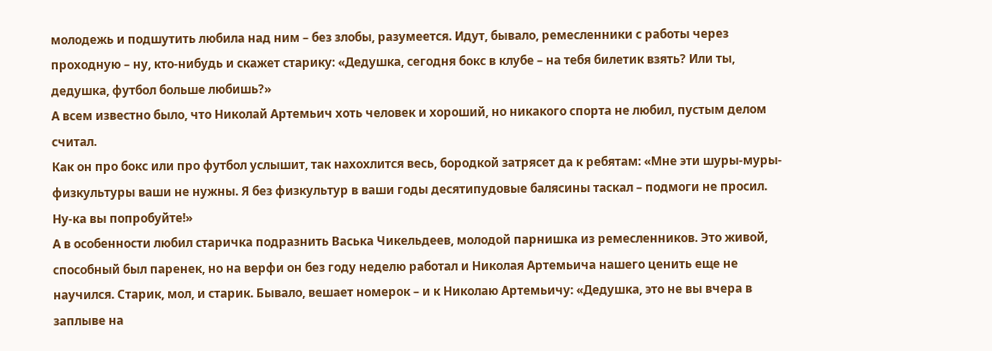молодежь и подшутить любила над ним – без злобы, разумеется. Идут, бывало, ремесленники с работы через проходную – ну, кто-нибудь и скажет старику: «Дедушка, сегодня бокс в клубе – на тебя билетик взять? Или ты, дедушка, футбол больше любишь?»
А всем известно было, что Николай Артемьич хоть человек и хороший, но никакого спорта не любил, пустым делом считал.
Как он про бокс или про футбол услышит, так нахохлится весь, бородкой затрясет да к ребятам: «Мне эти шуры-муры-физкультуры ваши не нужны. Я без физкультур в ваши годы десятипудовые балясины таскал – подмоги не просил. Ну-ка вы попробуйте!»
А в особенности любил старичка подразнить Васька Чикельдеев, молодой парнишка из ремесленников. Это живой, способный был паренек, но на верфи он без году неделю работал и Николая Артемьича нашего ценить еще не научился. Старик, мол, и старик. Бывало, вешает номерок – и к Николаю Артемьичу: «Дедушка, это не вы вчера в заплыве на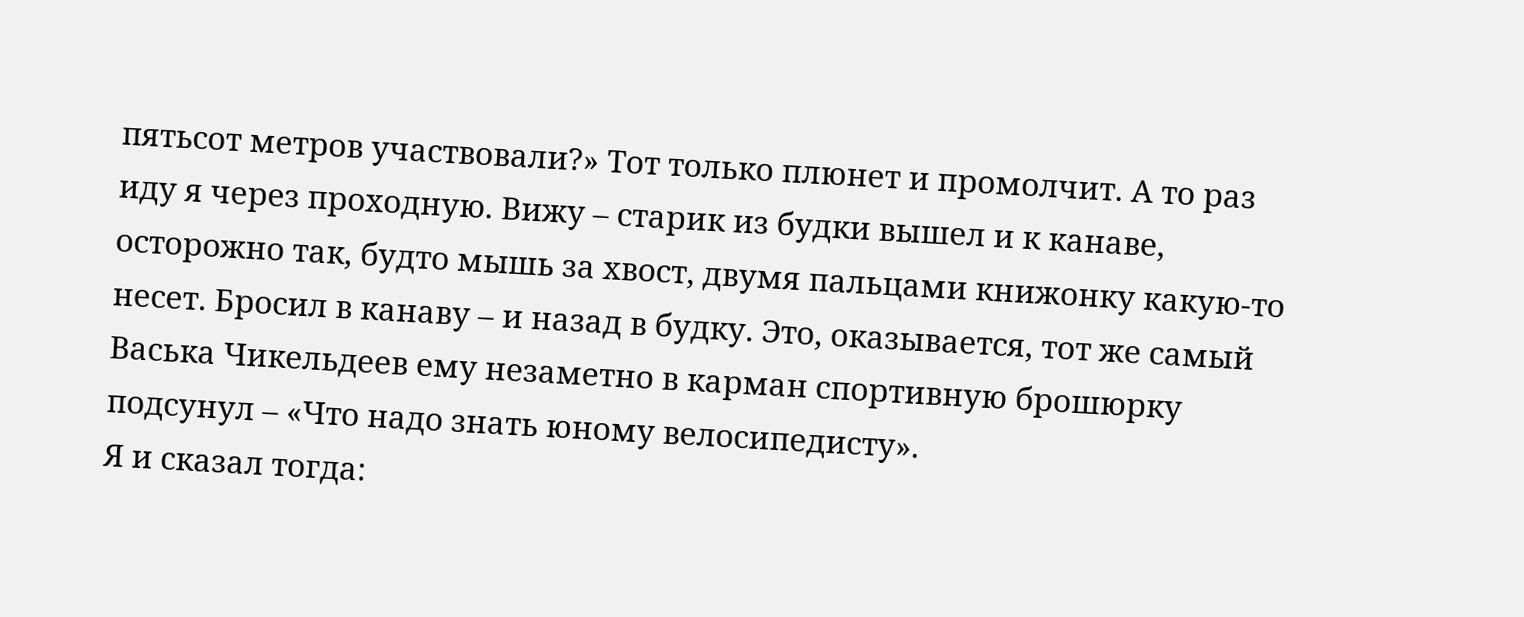пятьсот метров участвовали?» Тот только плюнет и промолчит. А то раз иду я через проходную. Вижу – старик из будки вышел и к канаве, осторожно так, будто мышь за хвост, двумя пальцами книжонку какую-то несет. Бросил в канаву – и назад в будку. Это, оказывается, тот же самый Васька Чикельдеев ему незаметно в карман спортивную брошюрку подсунул – «Что надо знать юному велосипедисту».
Я и сказал тогда: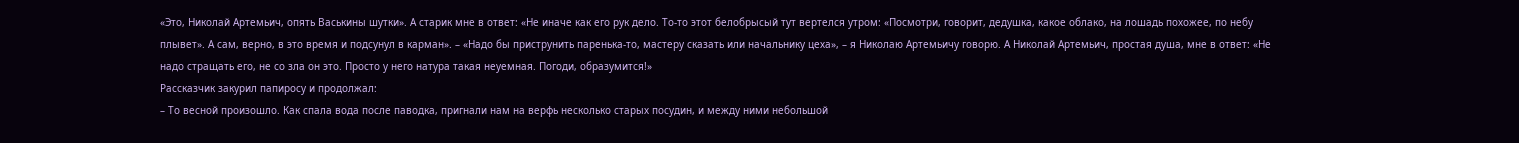«Это, Николай Артемьич, опять Васькины шутки». А старик мне в ответ: «Не иначе как его рук дело. То-то этот белобрысый тут вертелся утром: «Посмотри, говорит, дедушка, какое облако, на лошадь похожее, по небу плывет». А сам, верно, в это время и подсунул в карман». – «Надо бы приструнить паренька-то, мастеру сказать или начальнику цеха», – я Николаю Артемьичу говорю. А Николай Артемьич, простая душа, мне в ответ: «Не надо стращать его, не со зла он это. Просто у него натура такая неуемная. Погоди, образумится!»
Рассказчик закурил папиросу и продолжал:
– То весной произошло. Как спала вода после паводка, пригнали нам на верфь несколько старых посудин, и между ними небольшой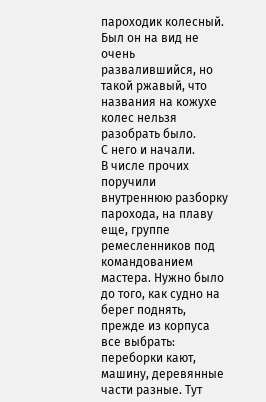пароходик колесный. Был он на вид не очень развалившийся, но такой ржавый, что названия на кожухе колес нельзя разобрать было.
С него и начали.
В числе прочих поручили внутреннюю разборку парохода, на плаву еще, группе ремесленников под командованием мастера. Нужно было до того, как судно на берег поднять, прежде из корпуса все выбрать: переборки кают, машину, деревянные части разные. Тут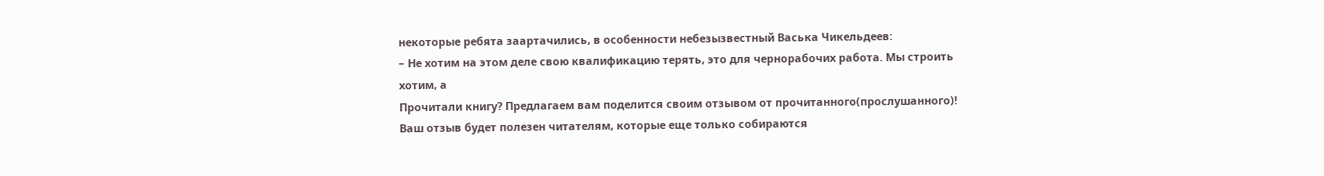некоторые ребята заартачились, в особенности небезызвестный Васька Чикельдеев:
– Не хотим на этом деле свою квалификацию терять, это для чернорабочих работа. Мы строить хотим, а
Прочитали книгу? Предлагаем вам поделится своим отзывом от прочитанного(прослушанного)! Ваш отзыв будет полезен читателям, которые еще только собираются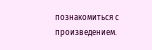познакомиться с произведением.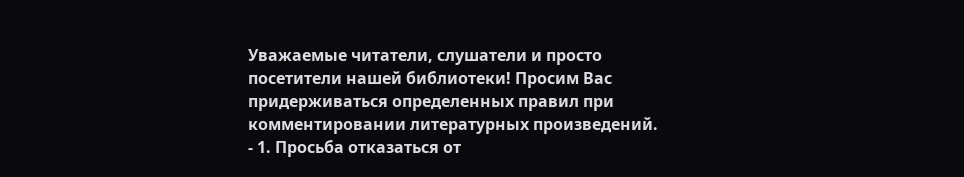Уважаемые читатели, слушатели и просто посетители нашей библиотеки! Просим Вас придерживаться определенных правил при комментировании литературных произведений.
- 1. Просьба отказаться от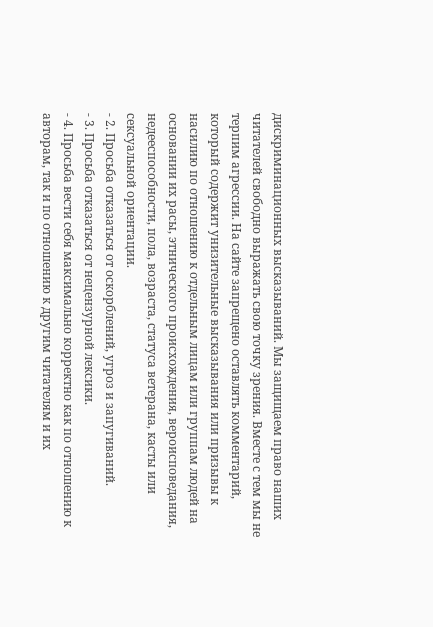дискриминационных высказываний. Мы защищаем право наших читателей свободно выражать свою точку зрения. Вместе с тем мы не терпим агрессии. На сайте запрещено оставлять комментарий, который содержит унизительные высказывания или призывы к насилию по отношению к отдельным лицам или группам людей на основании их расы, этнического происхождения, вероисповедания, недееспособности, пола, возраста, статуса ветерана, касты или сексуальной ориентации.
- 2. Просьба отказаться от оскорблений, угроз и запугиваний.
- 3. Просьба отказаться от нецензурной лексики.
- 4. Просьба вести себя максимально корректно как по отношению к авторам, так и по отношению к другим читателям и их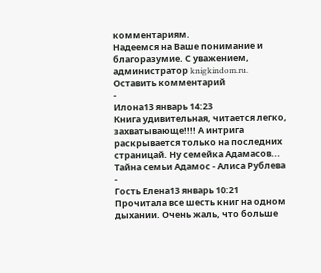комментариям.
Надеемся на Ваше понимание и благоразумие. С уважением, администратор knigkindom.ru.
Оставить комментарий
-
Илона13 январь 14:23
Книга удивительная, читается легко, захватывающе!!!! А интрига раскрывается только на последних страницай. Ну семейка Адамасов...
Тайна семьи Адамос - Алиса Рублева
-
Гость Елена13 январь 10:21
Прочитала все шесть книг на одном дыхании. Очень жаль, что больше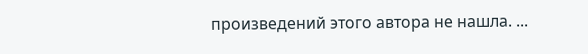произведений этого автора не нашла. ...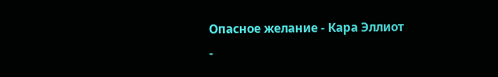Опасное желание - Кара Эллиот
-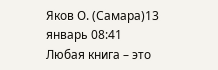Яков О. (Самара)13 январь 08:41
Любая книга – это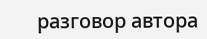разговор автора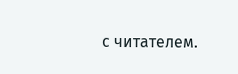с читателем.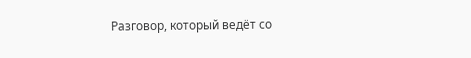Разговор, который ведёт со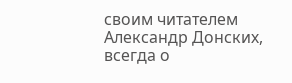своим читателем Александр Донских, всегда о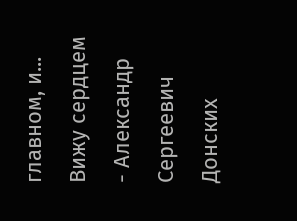главном, и...
Вижу сердцем - Александр Сергеевич Донских